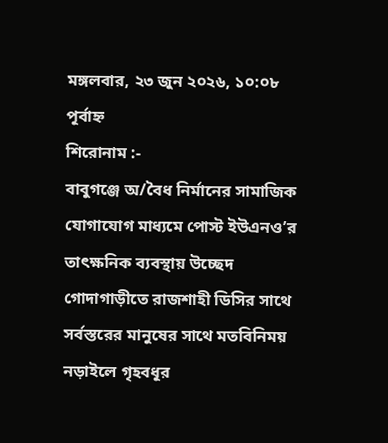মঙ্গলবার, ২৩ জুন ২০২৬, ১০:০৮ পূর্বাহ্ন
শিরোনাম :-
বাবুগঞ্জে অ/বৈধ নির্মানের সামাজিক যোগাযোগ মাধ্যমে পোস্ট ইউএনও’র তাৎক্ষনিক ব্যবস্থায় উচ্ছেদ গোদাগাড়ীতে রাজশাহী ডিসির সাথে সর্বস্তরের মানুষের সাথে মতবিনিময় নড়াইলে গৃহবধূর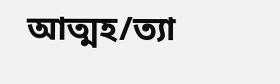আত্মহ/ত্যা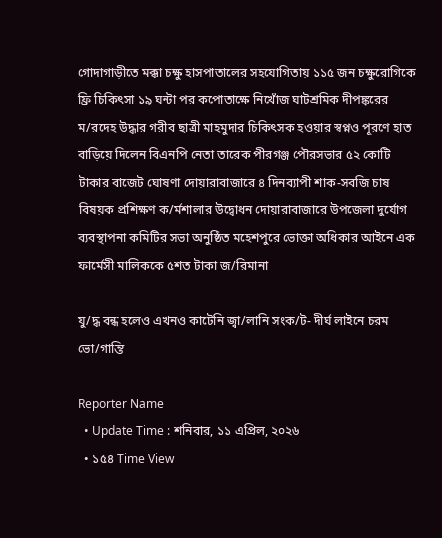গোদাগাড়ীতে মক্কা চক্ষু হাসপাতালের সহযোগিতায় ১১৫ জন চক্ষুরোগিকে ফ্রি চিকিৎসা ১৯ ঘন্টা পর কপোতাক্ষে নিখোঁজ ঘাটশ্রমিক দীপঙ্করের ম/রদেহ উদ্ধার গরীব ছাত্রী মাহমুদার চিকিৎসক হওয়ার স্বপ্নও পূরণে হাত বাড়িয়ে দিলেন বিএনপি নেতা তারেক পীরগঞ্জ পৌরসভার ৫২ কোটি টাকার বাজেট ঘোষণা দোয়ারাবাজারে ৪ দিনব্যাপী শাক-সবজি চাষ বিষয়ক প্রশিক্ষণ ক/র্মশালার উদ্বোধন দোয়ারাবাজারে উপজেলা দুর্যোগ ব্যবস্থাপনা কমিটির সভা অনুষ্ঠিত মহেশপুরে ভোক্তা অধিকার আইনে এক ফার্মেসী মালিককে ৫শত টাকা জ/রিমানা

যু/দ্ধ বন্ধ হলেও এখনও কাটেনি জ্বা/লানি সংক/ট- দীর্ঘ লাইনে চরম ভো/গান্তি

Reporter Name
  • Update Time : শনিবার, ১১ এপ্রিল, ২০২৬
  • ১৫৪ Time View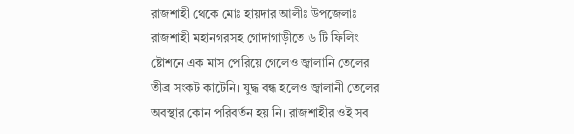রাজশাহী থেকে মোঃ হায়দার আলীঃ উপজেলাঃ রাজশাহী মহানগরসহ গোদাগাড়ীতে ৬ টি ফিলিং ষ্টোশনে এক মাস পেরিয়ে গেলেও জ্বালানি তেলের তীব্র সংকট কাটেনি। যুদ্ধ বন্ধ হলেও জ্বালানী তেলের অবস্থার কোন পরিবর্তন হয় নি। রাজশাহীর ওই সব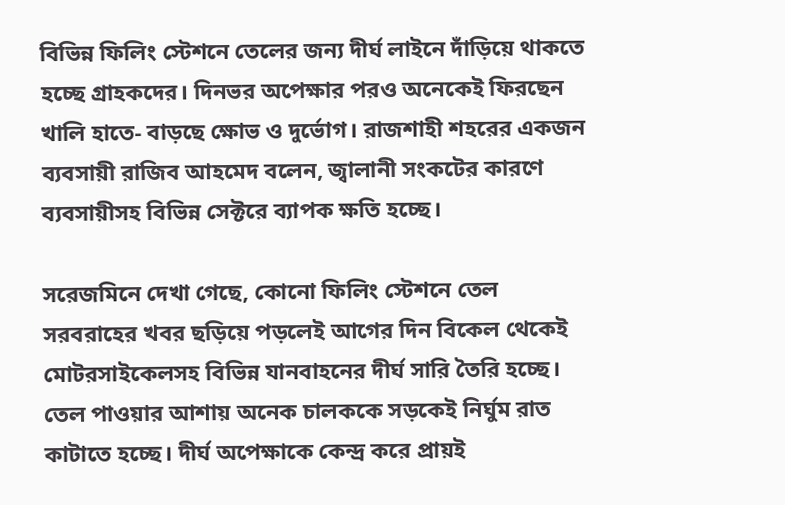বিভিন্ন ফিলিং স্টেশনে তেলের জন্য দীর্ঘ লাইনে দাঁড়িয়ে থাকতে হচ্ছে গ্রাহকদের। দিনভর অপেক্ষার পরও অনেকেই ফিরছেন খালি হাতে- বাড়ছে ক্ষোভ ও দুর্ভোগ। রাজশাহী শহরের একজন ব্যবসায়ী রাজিব আহমেদ বলেন, জ্বালানী সংকটের কারণে ব্যবসায়ীসহ বিভিন্ন সেক্টরে ব্যাপক ক্ষতি হচ্ছে।

সরেজমিনে দেখা গেছে, কোনো ফিলিং স্টেশনে তেল সরবরাহের খবর ছড়িয়ে পড়লেই আগের দিন বিকেল থেকেই মোটরসাইকেলসহ বিভিন্ন যানবাহনের দীর্ঘ সারি তৈরি হচ্ছে। তেল পাওয়ার আশায় অনেক চালককে সড়কেই নির্ঘুম রাত কাটাতে হচ্ছে। দীর্ঘ অপেক্ষাকে কেন্দ্র করে প্রায়ই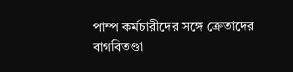পাম্প কর্মচারীদের সঙ্গে ক্রেতাদের বাগবিতণ্ডা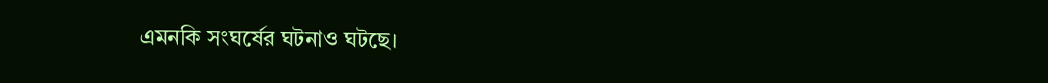এমনকি সংঘর্ষের ঘটনাও ঘটছে।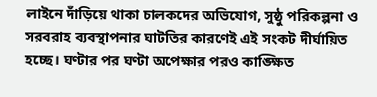লাইনে দাঁড়িয়ে থাকা চালকদের অভিযোগ, সুষ্ঠু পরিকল্পনা ও সরবরাহ ব্যবস্থাপনার ঘাটতির কারণেই এই সংকট দীর্ঘায়িত হচ্ছে। ঘণ্টার পর ঘণ্টা অপেক্ষার পরও কাঙ্ক্ষিত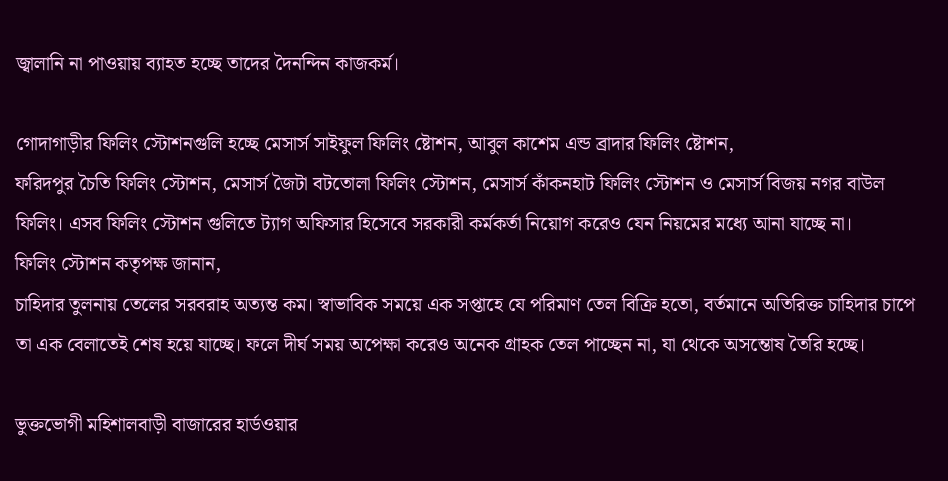জ্বালানি না পাওয়ায় ব্যাহত হচ্ছে তাদের দৈনন্দিন কাজকর্ম।

গোদাগাড়ীর ফিলিং স্টোশনগুলি হচ্ছে মেসার্স সাইফুল ফিলিং ষ্টোশন, আবুল কাশেম এন্ড ব্রাদার ফিলিং ষ্টোশন,
ফরিদপুর চৈতি ফিলিং স্টোশন, মেসার্স জৈটা বটতোলা ফিলিং স্টোশন, মেসার্স কাঁকনহাট ফিলিং স্টোশন ও মেসার্স বিজয় নগর বাউল ফিলিং। এসব ফিলিং স্টোশন গুলিতে ট্যাগ অফিসার হিসেবে সরকারী কর্মকর্তা নিয়োগ করেও যেন নিয়মের মধ্যে আনা যাচ্ছে না।
ফিলিং স্টোশন কতৃপক্ষ জানান,
চাহিদার তুলনায় তেলের সরবরাহ অত্যন্ত কম। স্বাভাবিক সময়ে এক সপ্তাহে যে পরিমাণ তেল বিক্রি হতো, বর্তমানে অতিরিক্ত চাহিদার চাপে তা এক বেলাতেই শেষ হয়ে যাচ্ছে। ফলে দীর্ঘ সময় অপেক্ষা করেও অনেক গ্রাহক তেল পাচ্ছেন না, যা থেকে অসন্তোষ তৈরি হচ্ছে।

ভুক্তভোগী মহিশালবাড়ী বাজারের হার্ডওয়ার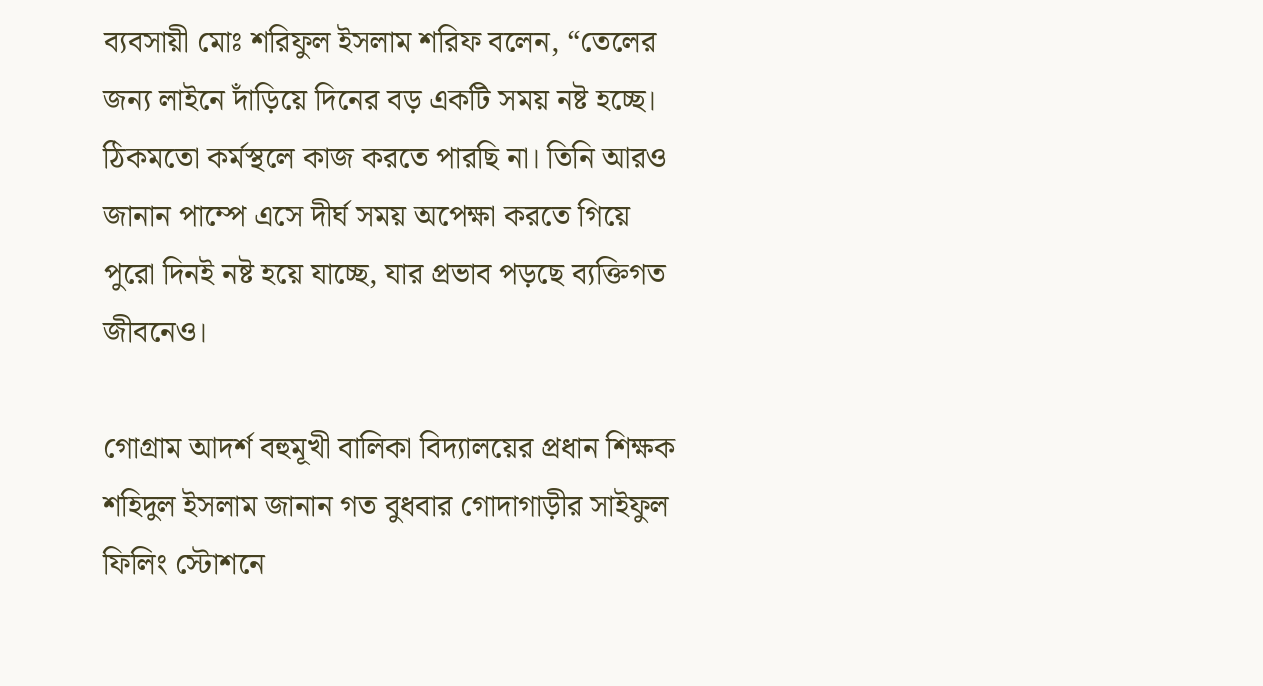ব্যবসায়ী মোঃ শরিফুল ইসলাম শরিফ বলেন, “তেলের জন্য লাইনে দাঁড়িয়ে দিনের বড় একটি সময় নষ্ট হচ্ছে। ঠিকমতো কর্মস্থলে কাজ করতে পারছি না। তিনি আরও জানান পাম্পে এসে দীর্ঘ সময় অপেক্ষা করতে গিয়ে পুরো দিনই নষ্ট হয়ে যাচ্ছে, যার প্রভাব পড়ছে ব্যক্তিগত জীবনেও।

গোগ্রাম আদর্শ বহুমূখী বালিকা বিদ্যালয়ের প্রধান শিক্ষক শহিদুল ইসলাম জানান গত বুধবার গোদাগাড়ীর সাইফুল ফিলিং স্টোশনে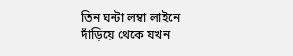তিন ঘন্টা লম্বা লাইনে দাঁড়িয়ে থেকে যখন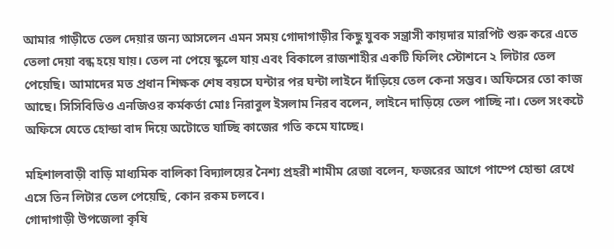আমার গাড়ীতে তেল দেয়ার জন্য আসলেন এমন সময় গোদাগাড়ীর কিছু যুবক সন্ত্রাসী কায়দার মারপিট শুরু করে এতে তেলা দেয়া বন্ধ হয়ে যায়। তেল না পেয়ে স্কুলে যায় এবং বিকালে রাজশাহীর একটি ফিলিং স্টোশনে ২ লিটার তেল পেয়েছি। আমাদের মত প্রধান শিক্ষক শেষ বয়সে ঘন্টার পর ঘন্টা লাইনে দাঁড়িয়ে তেল কেনা সম্ভব। অফিসের তো কাজ আছে। সিসিবিভিও এনজিওর কর্মকর্তা মোঃ নিরাবুল ইসলাম নিরব বলেন, লাইনে দাড়িয়ে তেল পাচ্ছি না। তেল সংকটে অফিসে যেতে হোন্ডা বাদ দিয়ে অটোতে যাচ্ছি কাজের গতি কমে যাচ্ছে।

মহিশালবাড়ী বাড়ি মাধ্যমিক বালিকা বিদ্যালয়ের নৈশ্য প্রহরী শামীম রেজা বলেন, ফজরের আগে পাম্পে হোন্ডা রেখে এসে তিন লিটার তেল পেয়েছি, কোন রকম চলবে।
গোদাগাড়ী উপজেলা কৃষি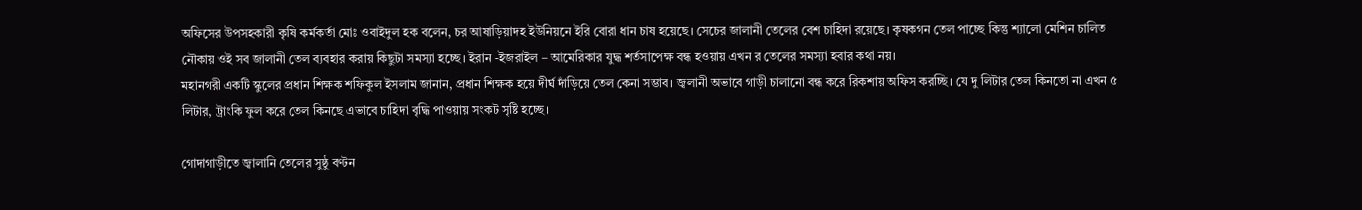অফিসের উপসহকারী কৃষি কর্মকর্তা মোঃ ওবাইদুল হক বলেন, চর আষাড়িয়াদহ ইউনিয়নে ইরি বোরা ধান চাষ হয়েছে। সেচের জালানী তেলের বেশ চাহিদা রয়েছে। কৃষকগন তেল পাচ্ছে কিন্তু শ্যালো মেশিন চালিত নৌকায় ওই সব জালানী তেল ব্যবহার করায় কিছুটা সমস্যা হচ্ছে। ইরান -ইজরাইল – আমেরিকার যুদ্ধ শর্তসাপেক্ষ বন্ধ হওয়ায় এখন র তেলের সমস্যা হবার কথা নয়।
মহানগরী একটি স্কুলের প্রধান শিক্ষক শফিকুল ইসলাম জানান, প্রধান শিক্ষক হয়ে দীর্ঘ দাঁড়িয়ে তেল কেনা সম্ভাব। জ্বলানী অভাবে গাড়ী চালানো বন্ধ করে রিকশায় অফিস করচ্ছি। যে দু লিটার তেল কিনতো না এখন ৫ লিটার, ট্রাংকি ফুল করে তেল কিনছে এভাবে চাহিদা বৃদ্ধি পাওয়ায় সংকট সৃষ্টি হচ্ছে।

গোদাগাড়ীতে জ্বালানি তেলের সুষ্ঠু বণ্টন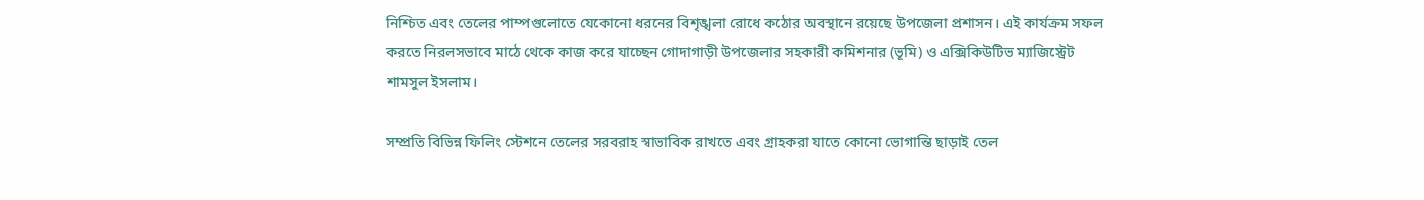নিশ্চিত এবং তেলের পাম্পগুলোতে যেকোনো ধরনের বিশৃঙ্খলা রোধে কঠোর অবস্থানে রয়েছে উপজেলা প্রশাসন। এই কার্যক্রম সফল করতে নিরলসভাবে মাঠে থেকে কাজ করে যাচ্ছেন গোদাগাড়ী উপজেলার সহকারী কমিশনার (ভূমি) ও এক্সিকিউটিভ ম্যাজিস্ট্রেট শামসুল ইসলাম।

সম্প্রতি বিভিন্ন ফিলিং স্টেশনে তেলের সরবরাহ স্বাভাবিক রাখতে এবং গ্রাহকরা যাতে কোনো ভোগান্তি ছাড়াই তেল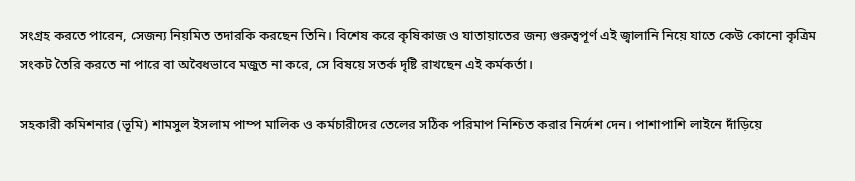সংগ্রহ করতে পারেন, সেজন্য নিয়মিত তদারকি করছেন তিনি। বিশেষ করে কৃষিকাজ ও যাতায়াতের জন্য গুরুত্বপূর্ণ এই জ্বালানি নিয়ে যাতে কেউ কোনো কৃত্রিম সংকট তৈরি করতে না পারে বা অবৈধভাবে মজুত না করে, সে বিষয়ে সতর্ক দৃষ্টি রাখছেন এই কর্মকর্তা।

সহকারী কমিশনার (ভূমি) শামসুল ইসলাম পাম্প মালিক ও কর্মচারীদের তেলের সঠিক পরিমাপ নিশ্চিত করার নির্দেশ দেন। পাশাপাশি লাইনে দাঁড়িয়ে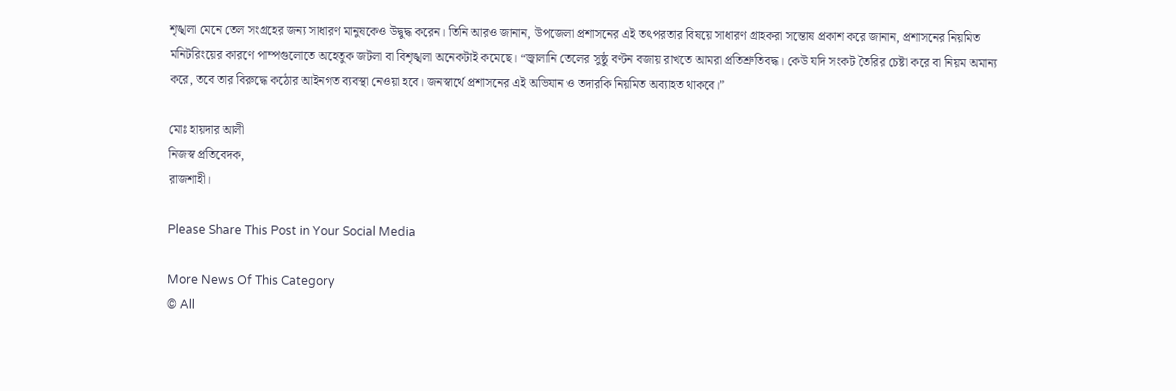শৃঙ্খলা মেনে তেল সংগ্রহের জন্য সাধারণ মানুষকেও উদ্বুদ্ধ করেন। তিনি আরও জানান, উপজেলা প্রশাসনের এই তৎপরতার বিষয়ে সাধারণ গ্রাহকরা সন্তোষ প্রকাশ করে জানান, প্রশাসনের নিয়মিত মনিটরিংয়ের কারণে পাম্পগুলোতে অহেতুক জটলা বা বিশৃঙ্খলা অনেকটাই কমেছে। “জ্বালানি তেলের সুষ্ঠু বণ্টন বজায় রাখতে আমরা প্রতিশ্রুতিবদ্ধ। কেউ যদি সংকট তৈরির চেষ্টা করে বা নিয়ম অমান্য করে, তবে তার বিরুদ্ধে কঠোর আইনগত ব্যবস্থা নেওয়া হবে। জনস্বার্থে প্রশাসনের এই অভিযান ও তদারকি নিয়মিত অব্যাহত থাকবে।”

মোঃ হায়দার আলী
নিজস্ব প্রতিবেদক,
রাজশাহী।

Please Share This Post in Your Social Media

More News Of This Category
© All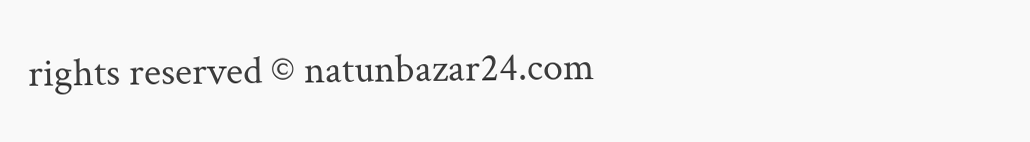rights reserved © natunbazar24.com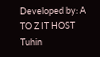Developed by: A TO Z IT HOST
Tuhin